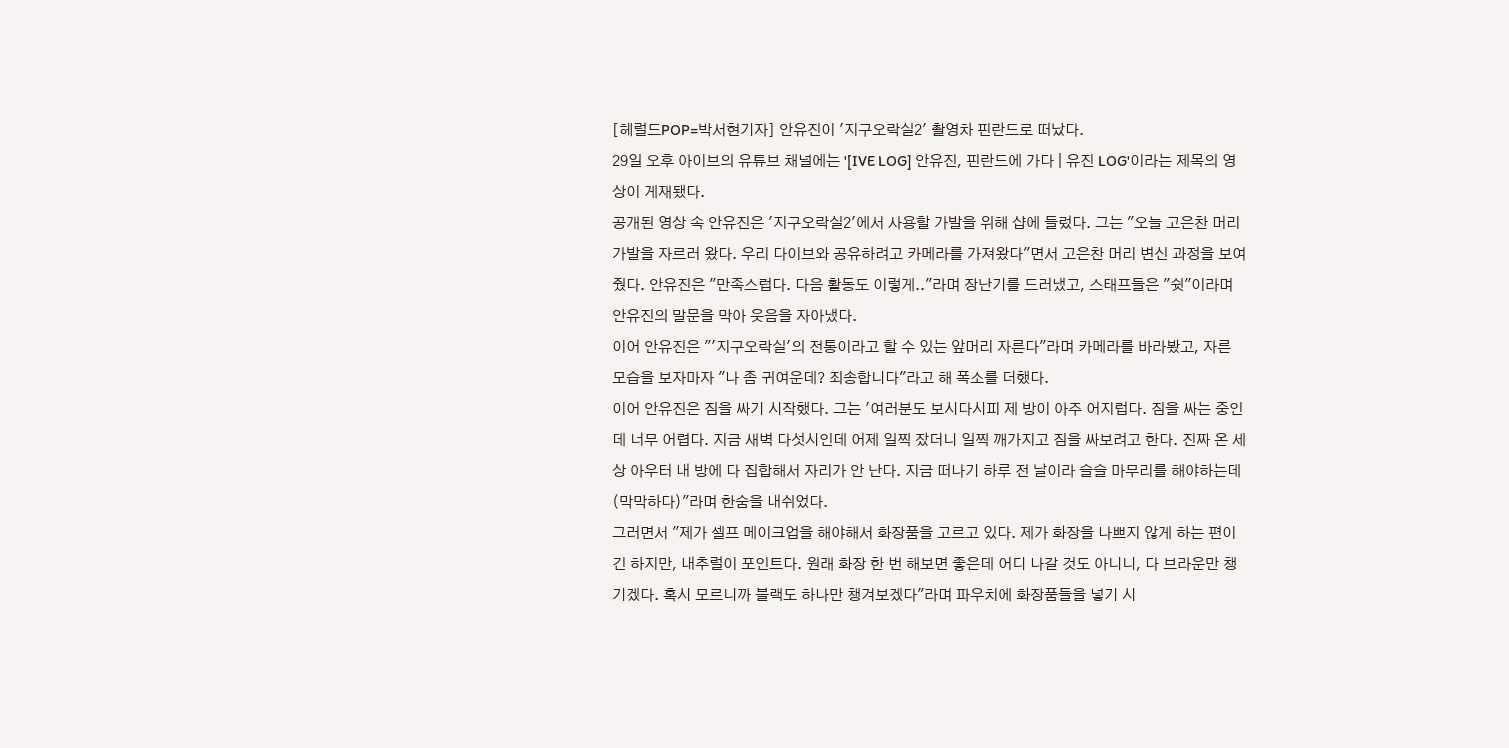[헤럴드POP=박서현기자] 안유진이 '지구오락실2' 촬영차 핀란드로 떠났다.
29일 오후 아이브의 유튜브 채널에는 '[IVE LOG] 안유진, 핀란드에 가다 | 유진 LOG'이라는 제목의 영상이 게재됐다.
공개된 영상 속 안유진은 '지구오락실2'에서 사용할 가발을 위해 샵에 들렀다. 그는 "오늘 고은찬 머리 가발을 자르러 왔다. 우리 다이브와 공유하려고 카메라를 가져왔다"면서 고은찬 머리 변신 과정을 보여줬다. 안유진은 "만족스럽다. 다음 활동도 이렇게.."라며 장난기를 드러냈고, 스태프들은 "쉿"이라며 안유진의 말문을 막아 웃음을 자아냈다.
이어 안유진은 "'지구오락실'의 전통이라고 할 수 있는 앞머리 자른다"라며 카메라를 바라봤고, 자른 모습을 보자마자 "나 좀 귀여운데? 죄송합니다"라고 해 폭소를 더했다.
이어 안유진은 짐을 싸기 시작했다. 그는 '여러분도 보시다시피 제 방이 아주 어지럽다. 짐을 싸는 중인데 너무 어렵다. 지금 새벽 다섯시인데 어제 일찍 잤더니 일찍 깨가지고 짐을 싸보려고 한다. 진짜 온 세상 아우터 내 방에 다 집합해서 자리가 안 난다. 지금 떠나기 하루 전 날이라 슬슬 마무리를 해야하는데(막막하다)"라며 한숨을 내쉬었다.
그러면서 "제가 셀프 메이크업을 해야해서 화장품을 고르고 있다. 제가 화장을 나쁘지 않게 하는 편이긴 하지만, 내추럴이 포인트다. 원래 화장 한 번 해보면 좋은데 어디 나갈 것도 아니니, 다 브라운만 챙기겠다. 혹시 모르니까 블랙도 하나만 챙겨보겠다"라며 파우치에 화장품들을 넣기 시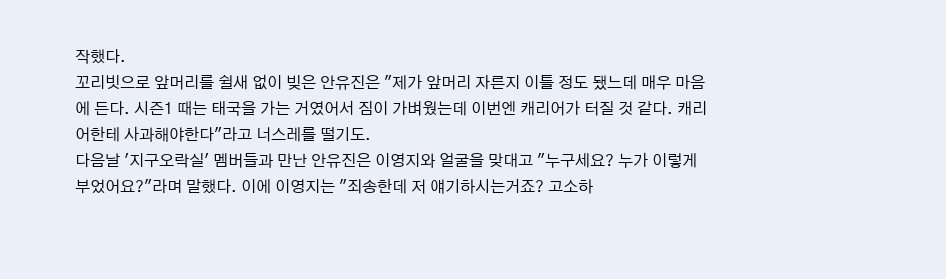작했다.
꼬리빗으로 앞머리를 쉴새 없이 빚은 안유진은 "제가 앞머리 자른지 이틀 정도 됐느데 매우 마음에 든다. 시즌1 때는 태국을 가는 거였어서 짐이 가벼웠는데 이번엔 캐리어가 터질 것 같다. 캐리어한테 사과해야한다"라고 너스레를 떨기도.
다음날 '지구오락실' 멤버들과 만난 안유진은 이영지와 얼굴을 맞대고 "누구세요? 누가 이렇게 부었어요?"라며 말했다. 이에 이영지는 "죄송한데 저 얘기하시는거죠? 고소하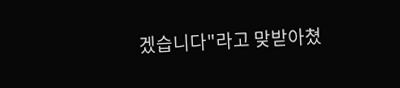겠습니다"라고 맞받아쳤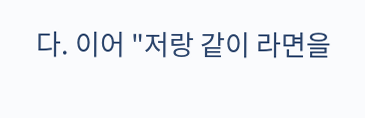다. 이어 "저랑 같이 라면을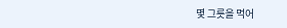몇 그릇을 먹어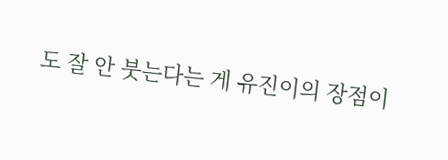도 잘 안 붓는다는 게 유진이의 장점이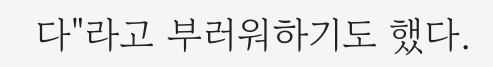다"라고 부러워하기도 했다.